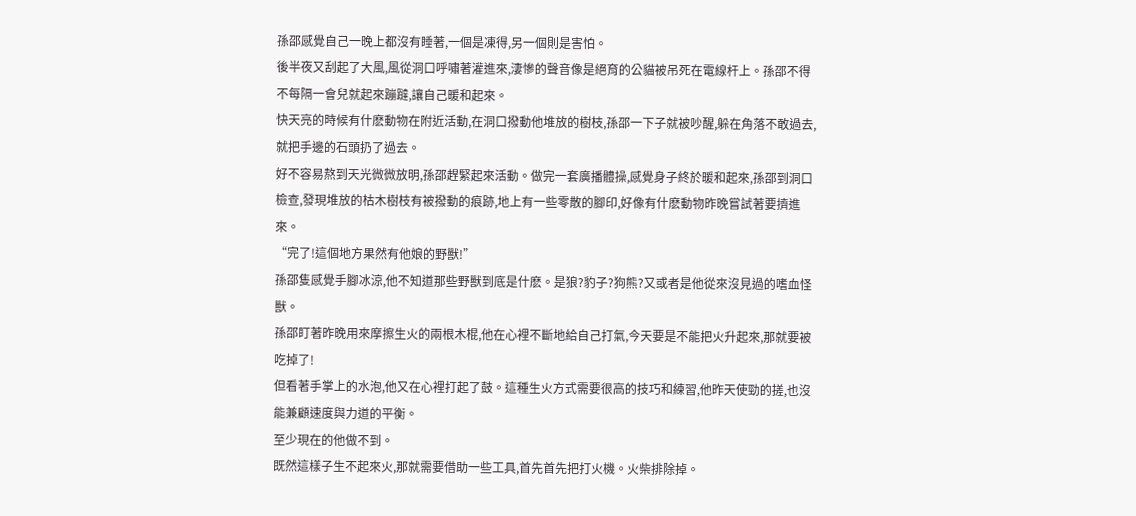孫邵感覺自己一晚上都沒有睡著,一個是凍得,另一個則是害怕。
後半夜又刮起了大風,風從洞口呼嘯著灌進來,淒慘的聲音像是絕育的公貓被吊死在電線杆上。孫邵不得不每隔一會兒就起來蹦躂,讓自己暖和起來。
快天亮的時候有什麽動物在附近活動,在洞口撥動他堆放的樹枝,孫邵一下子就被吵醒,躲在角落不敢過去,就把手邊的石頭扔了過去。
好不容易熬到天光微微放明,孫邵趕緊起來活動。做完一套廣播體操,感覺身子終於暖和起來,孫邵到洞口檢查,發現堆放的枯木樹枝有被撥動的痕跡,地上有一些零散的腳印,好像有什麽動物昨晚嘗試著要擠進來。
“完了!這個地方果然有他娘的野獸!”
孫邵隻感覺手腳冰涼,他不知道那些野獸到底是什麽。是狼?豹子?狗熊?又或者是他從來沒見過的嗜血怪獸。
孫邵盯著昨晚用來摩擦生火的兩根木棍,他在心裡不斷地給自己打氣,今天要是不能把火升起來,那就要被吃掉了!
但看著手掌上的水泡,他又在心裡打起了鼓。這種生火方式需要很高的技巧和練習,他昨天使勁的搓,也沒能兼顧速度與力道的平衡。
至少現在的他做不到。
既然這樣子生不起來火,那就需要借助一些工具,首先首先把打火機。火柴排除掉。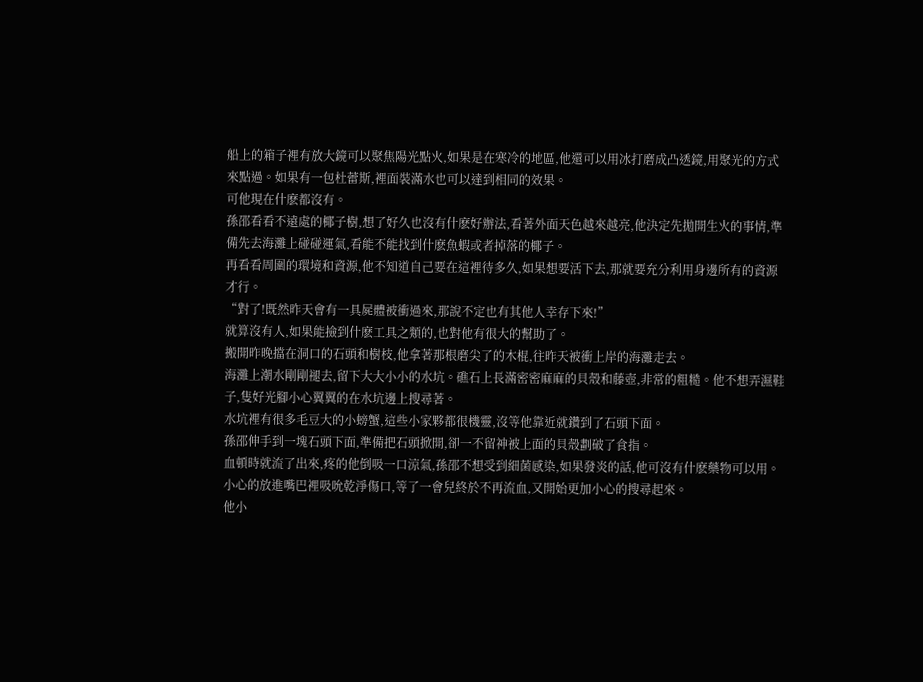船上的箱子裡有放大鏡可以聚焦陽光點火,如果是在寒冷的地區,他還可以用冰打磨成凸透鏡,用聚光的方式來點過。如果有一包杜蕾斯,裡面裝滿水也可以達到相同的效果。
可他現在什麽都沒有。
孫邵看看不遠處的椰子樹,想了好久也沒有什麽好辦法,看著外面天色越來越亮,他決定先拋開生火的事情,準備先去海灘上碰碰運氣,看能不能找到什麽魚蝦或者掉落的椰子。
再看看周圍的環境和資源,他不知道自己要在這裡待多久,如果想要活下去,那就要充分利用身邊所有的資源才行。
“對了!既然昨天會有一具屍體被衝過來,那說不定也有其他人幸存下來!”
就算沒有人,如果能撿到什麽工具之類的,也對他有很大的幫助了。
搬開昨晚擋在洞口的石頭和樹枝,他拿著那根磨尖了的木棍,往昨天被衝上岸的海灘走去。
海灘上潮水剛剛褪去,留下大大小小的水坑。礁石上長滿密密麻麻的貝殼和藤壺,非常的粗糙。他不想弄濕鞋子,隻好光腳小心翼翼的在水坑邊上搜尋著。
水坑裡有很多毛豆大的小螃蟹,這些小家夥都很機靈,沒等他靠近就鑽到了石頭下面。
孫邵伸手到一塊石頭下面,準備把石頭掀開,卻一不留神被上面的貝殼劃破了食指。
血頓時就流了出來,疼的他倒吸一口涼氣,孫邵不想受到細菌感染,如果發炎的話,他可沒有什麽藥物可以用。
小心的放進嘴巴裡吸吮乾淨傷口,等了一會兒終於不再流血,又開始更加小心的搜尋起來。
他小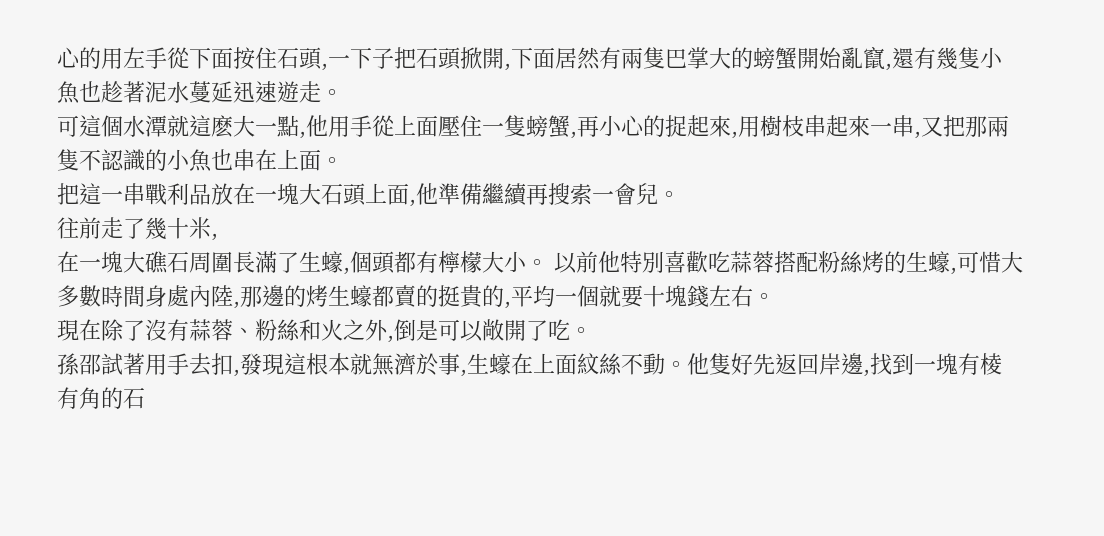心的用左手從下面按住石頭,一下子把石頭掀開,下面居然有兩隻巴掌大的螃蟹開始亂竄,還有幾隻小魚也趁著泥水蔓延迅速遊走。
可這個水潭就這麽大一點,他用手從上面壓住一隻螃蟹,再小心的捉起來,用樹枝串起來一串,又把那兩隻不認識的小魚也串在上面。
把這一串戰利品放在一塊大石頭上面,他準備繼續再搜索一會兒。
往前走了幾十米,
在一塊大礁石周圍長滿了生蠔,個頭都有檸檬大小。 以前他特別喜歡吃蒜蓉搭配粉絲烤的生蠔,可惜大多數時間身處內陸,那邊的烤生蠔都賣的挺貴的,平均一個就要十塊錢左右。
現在除了沒有蒜蓉、粉絲和火之外,倒是可以敞開了吃。
孫邵試著用手去扣,發現這根本就無濟於事,生蠔在上面紋絲不動。他隻好先返回岸邊,找到一塊有棱有角的石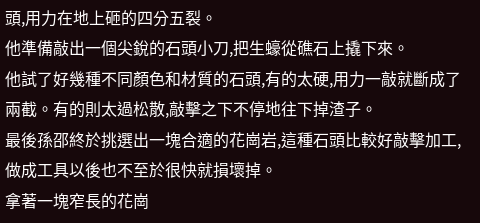頭,用力在地上砸的四分五裂。
他準備敲出一個尖銳的石頭小刀,把生蠔從礁石上撬下來。
他試了好幾種不同顏色和材質的石頭,有的太硬,用力一敲就斷成了兩截。有的則太過松散,敲擊之下不停地往下掉渣子。
最後孫邵終於挑選出一塊合適的花崗岩,這種石頭比較好敲擊加工,做成工具以後也不至於很快就損壞掉。
拿著一塊窄長的花崗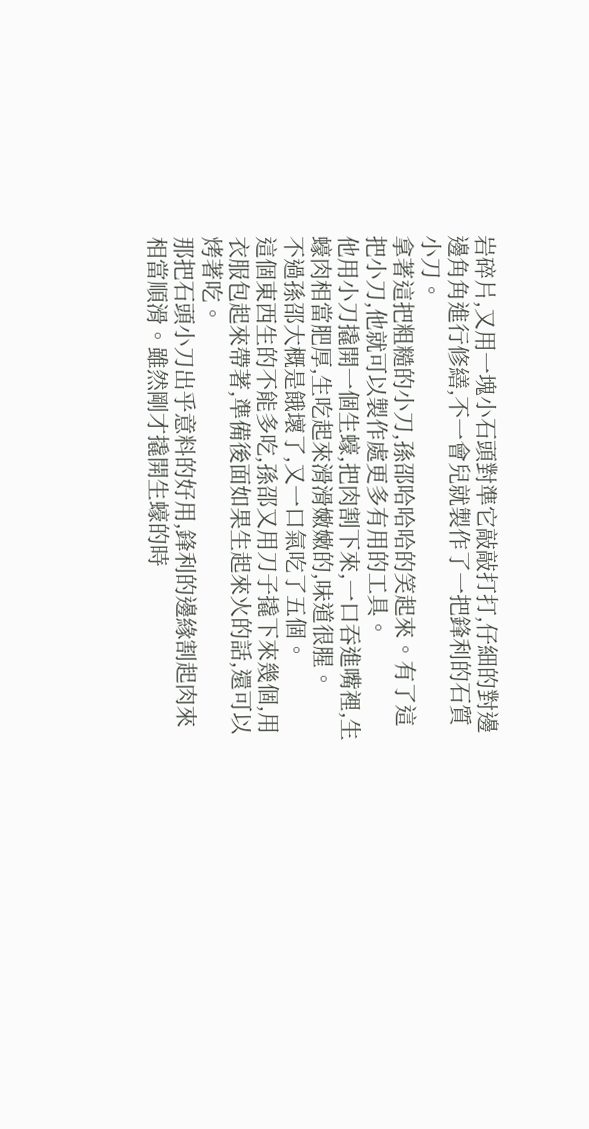岩碎片,又用一塊小石頭對準它敲敲打打,仔細的對邊邊角角進行修繕,不一會兒就製作了一把鋒利的石質小刀。
拿著這把粗糙的小刀,孫邵哈哈哈的笑起來。有了這把小刀,他就可以製作處更多有用的工具。
他用小刀撬開一個生蠔,把肉割下來,一口吞進嘴裡,生蠔肉相當肥厚,生吃起來滑滑嫩嫩的,味道很腥。
不過孫邵大概是餓壞了,又一口氣吃了五個。
這個東西生的不能多吃,孫邵又用刀子撬下來幾個,用衣服包起來帶著,準備後面如果生起來火的話,還可以烤著吃。
那把石頭小刀出乎意料的好用,鋒利的邊緣割起肉來相當順滑。雖然剛才撬開生蠔的時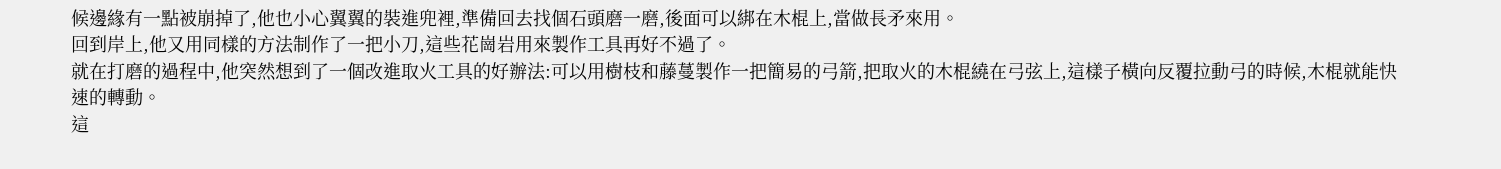候邊緣有一點被崩掉了,他也小心翼翼的裝進兜裡,準備回去找個石頭磨一磨,後面可以綁在木棍上,當做長矛來用。
回到岸上,他又用同樣的方法制作了一把小刀,這些花崗岩用來製作工具再好不過了。
就在打磨的過程中,他突然想到了一個改進取火工具的好辦法:可以用樹枝和藤蔓製作一把簡易的弓箭,把取火的木棍繞在弓弦上,這樣子橫向反覆拉動弓的時候,木棍就能快速的轉動。
這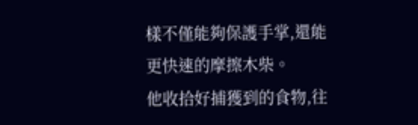樣不僅能夠保護手掌,還能更快速的摩擦木柴。
他收拾好捕獲到的食物,往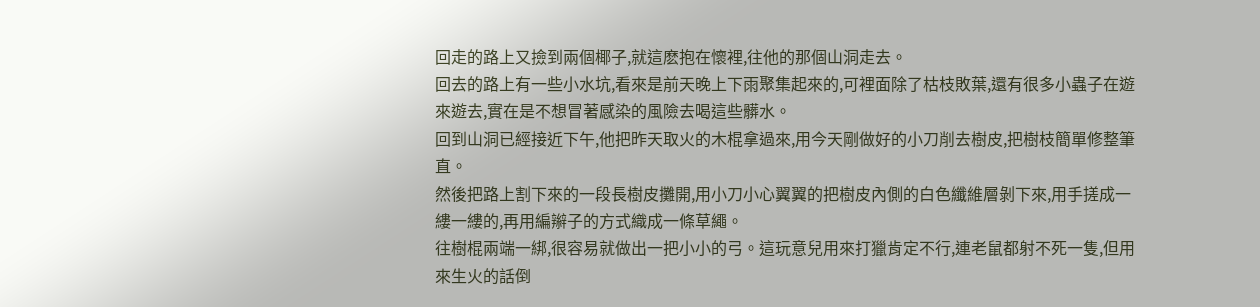回走的路上又撿到兩個椰子,就這麽抱在懷裡,往他的那個山洞走去。
回去的路上有一些小水坑,看來是前天晚上下雨聚集起來的,可裡面除了枯枝敗葉,還有很多小蟲子在遊來遊去,實在是不想冒著感染的風險去喝這些髒水。
回到山洞已經接近下午,他把昨天取火的木棍拿過來,用今天剛做好的小刀削去樹皮,把樹枝簡單修整筆直。
然後把路上割下來的一段長樹皮攤開,用小刀小心翼翼的把樹皮內側的白色纖維層剝下來,用手搓成一縷一縷的,再用編辮子的方式織成一條草繩。
往樹棍兩端一綁,很容易就做出一把小小的弓。這玩意兒用來打獵肯定不行,連老鼠都射不死一隻,但用來生火的話倒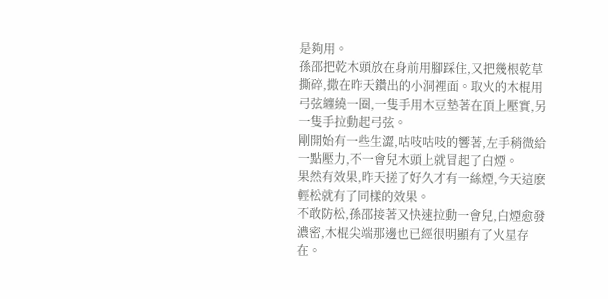是夠用。
孫邵把乾木頭放在身前用腳踩住,又把幾根乾草撕碎,撒在昨天鑽出的小洞裡面。取火的木棍用弓弦纏繞一圈,一隻手用木豆墊著在頂上壓實,另一隻手拉動起弓弦。
剛開始有一些生澀,咕吱咕吱的響著,左手稍微給一點壓力,不一會兒木頭上就冒起了白煙。
果然有效果,昨天搓了好久才有一絲煙,今天這麽輕松就有了同樣的效果。
不敢防松,孫邵接著又快速拉動一會兒,白煙愈發濃密,木棍尖端那邊也已經很明顯有了火星存在。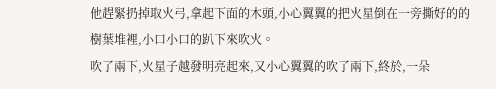他趕緊扔掉取火弓,拿起下面的木頭,小心翼翼的把火星倒在一旁撕好的的樹葉堆裡,小口小口的趴下來吹火。
吹了兩下,火星子越發明亮起來,又小心翼翼的吹了兩下,終於,一朵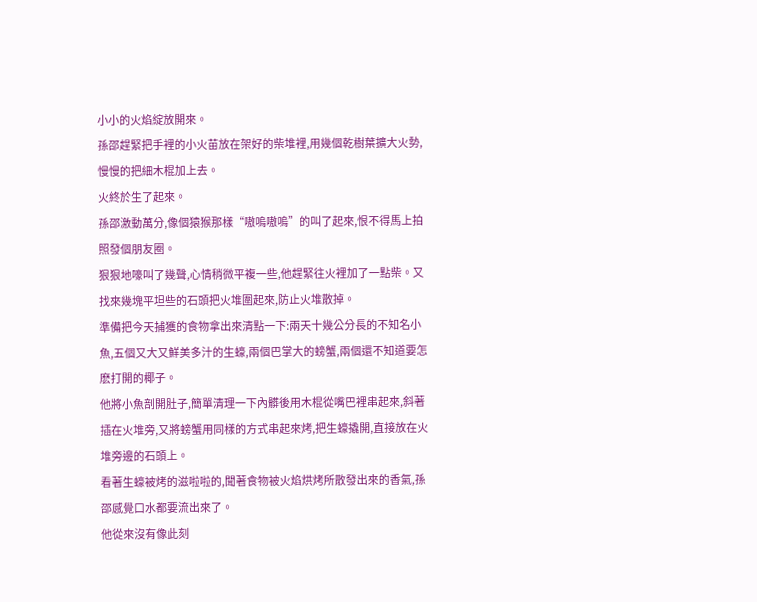小小的火焰綻放開來。
孫邵趕緊把手裡的小火苗放在架好的柴堆裡,用幾個乾樹葉擴大火勢,慢慢的把細木棍加上去。
火終於生了起來。
孫邵激動萬分,像個猿猴那樣“嗷嗚嗷嗚”的叫了起來,恨不得馬上拍照發個朋友圈。
狠狠地嚎叫了幾聲,心情稍微平複一些,他趕緊往火裡加了一點柴。又找來幾塊平坦些的石頭把火堆圍起來,防止火堆散掉。
準備把今天捕獲的食物拿出來清點一下:兩天十幾公分長的不知名小魚,五個又大又鮮美多汁的生蠔,兩個巴掌大的螃蟹,兩個還不知道要怎麽打開的椰子。
他將小魚剖開肚子,簡單清理一下內髒後用木棍從嘴巴裡串起來,斜著插在火堆旁,又將螃蟹用同樣的方式串起來烤,把生蠔撬開,直接放在火堆旁邊的石頭上。
看著生蠔被烤的滋啦啦的,聞著食物被火焰烘烤所散發出來的香氣,孫邵感覺口水都要流出來了。
他從來沒有像此刻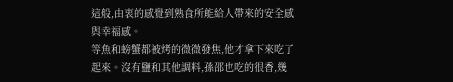這般,由衷的感覺到熟食所能給人帶來的安全感與幸福感。
等魚和螃蟹都被烤的微微發焦,他才拿下來吃了起來。沒有鹽和其他調料,孫邵也吃的很香,幾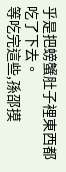乎是把螃蟹肚子裡東西都吃了下去。
等吃完這些,孫邵摸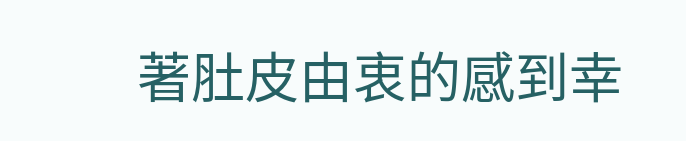著肚皮由衷的感到幸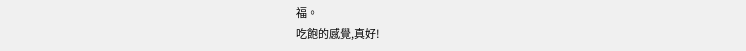福。
吃飽的感覺,真好!